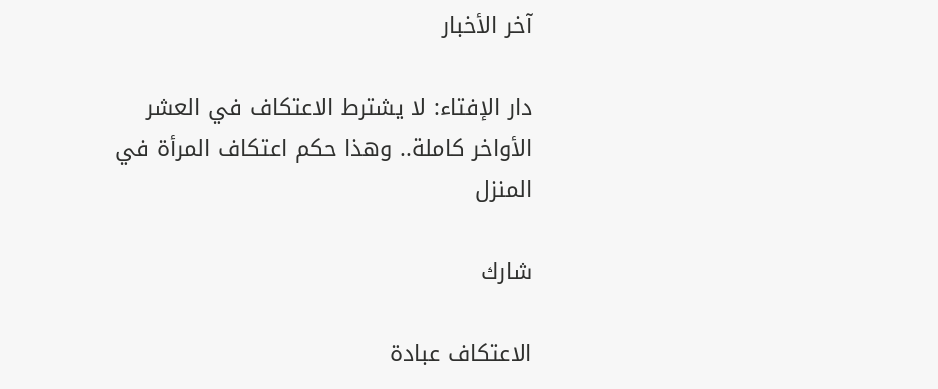آخر الأخبار

دار الإفتاء: لا يشترط الاعتكاف في العشر الأواخر كاملة.. وهذا حكم اعتكاف المرأة في المنزل

شارك

الاعتكاف عبادة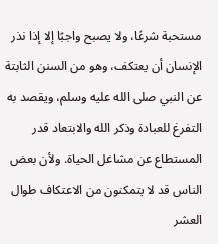مستحبة شرعًا، ولا يصبح واجبًا إلا إذا نذر الإنسان أن يعتكف، وهو من السنن الثابتة عن النبي صلى الله عليه وسلم، ويقصد به التفرغ للعبادة وذكر الله والابتعاد قدر المستطاع عن مشاغل الحياة. ولأن بعض الناس قد لا يتمكنون من الاعتكاف طوال العشر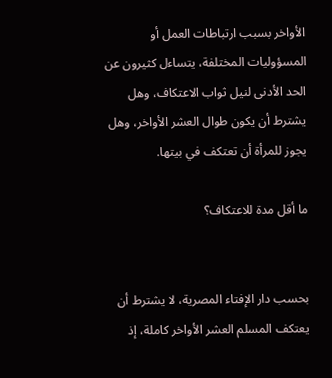الأواخر بسبب ارتباطات العمل أو المسؤوليات المختلفة، يتساءل كثيرون عن الحد الأدنى لنيل ثواب الاعتكاف، وهل يشترط أن يكون طوال العشر الأواخر، وهل يجوز للمرأة أن تعتكف في بيتها.

ما أقل مدة للاعتكاف؟


بحسب دار الإفتاء المصرية، لا يشترط أن يعتكف المسلم العشر الأواخر كاملة، إذ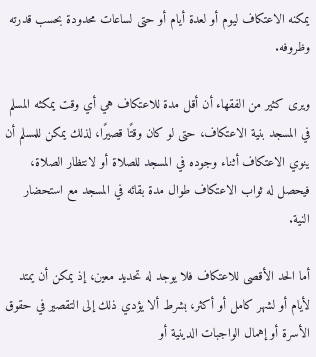يمكنه الاعتكاف ليوم أو لعدة أيام أو حتى لساعات محدودة بحسب قدرته وظروفه.

ويرى كثير من الفقهاء أن أقل مدة للاعتكاف هي أي وقت يمكثه المسلم في المسجد بنية الاعتكاف، حتى لو كان وقتًا قصيرًا، لذلك يمكن للمسلم أن ينوي الاعتكاف أثناء وجوده في المسجد للصلاة أو لانتظار الصلاة، فيحصل له ثواب الاعتكاف طوال مدة بقائه في المسجد مع استحضار النية.

أما الحد الأقصى للاعتكاف فلا يوجد له تحديد معين، إذ يمكن أن يمتد لأيام أو لشهر كامل أو أكثر، بشرط ألا يؤدي ذلك إلى التقصير في حقوق الأسرة أو إهمال الواجبات الدينية أو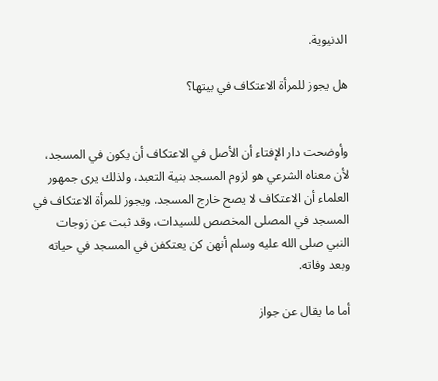الدنيوية.

هل يجوز للمرأة الاعتكاف في بيتها؟


وأوضحت دار الإفتاء أن الأصل في الاعتكاف أن يكون في المسجد، لأن معناه الشرعي هو لزوم المسجد بنية التعبد، ولذلك يرى جمهور العلماء أن الاعتكاف لا يصح خارج المسجد. ويجوز للمرأة الاعتكاف في المسجد في المصلى المخصص للسيدات، وقد ثبت عن زوجات النبي صلى الله عليه وسلم أنهن كن يعتكفن في المسجد في حياته وبعد وفاته.

أما ما يقال عن جواز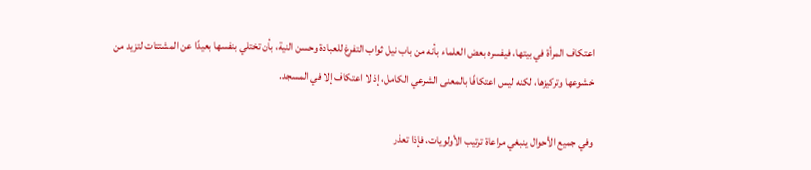اعتكاف المرأة في بيتها، فيفسره بعض العلماء بأنه من باب نيل ثواب التفرغ للعبادة وحسن النية، بأن تختلي بنفسها بعيدًا عن المشتتات لتزيد من خشوعها وتركيزها، لكنه ليس اعتكافًا بالمعنى الشرعي الكامل، إذ لا اعتكاف إلا في المسجد.

وفي جميع الأحوال ينبغي مراعاة ترتيب الأولويات، فإذا تعذر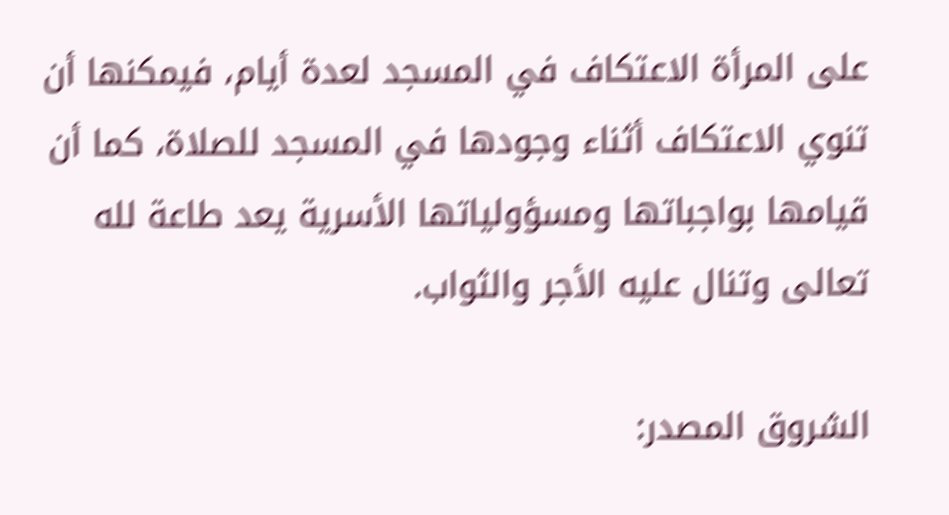على المرأة الاعتكاف في المسجد لعدة أيام، فيمكنها أن تنوي الاعتكاف أثناء وجودها في المسجد للصلاة، كما أن قيامها بواجباتها ومسؤولياتها الأسرية يعد طاعة لله تعالى وتنال عليه الأجر والثواب.

الشروق المصدر: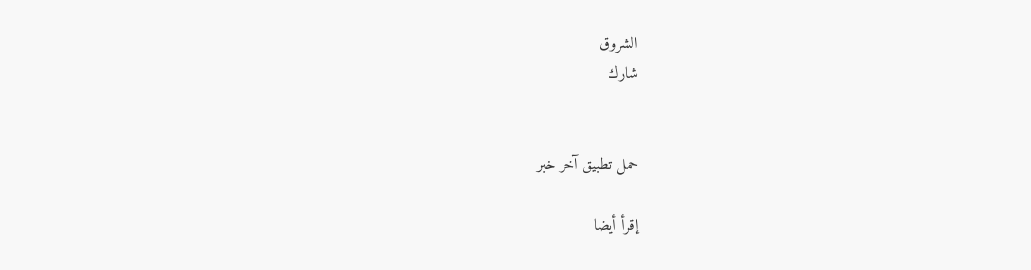الشروق
شارك


حمل تطبيق آخر خبر

إقرأ أيضا